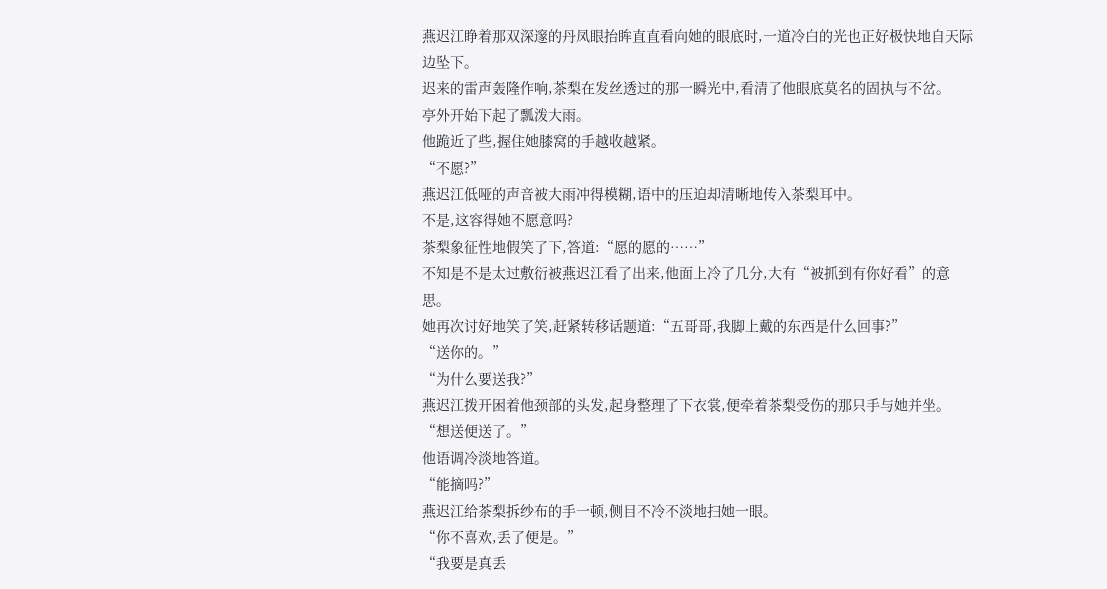燕迟江睁着那双深邃的丹凤眼抬眸直直看向她的眼底时,一道冷白的光也正好极快地自天际边坠下。
迟来的雷声轰隆作响,茶梨在发丝透过的那一瞬光中,看清了他眼底莫名的固执与不岔。
亭外开始下起了瓢泼大雨。
他跪近了些,握住她膝窝的手越收越紧。
“不愿?”
燕迟江低哑的声音被大雨冲得模糊,语中的压迫却清晰地传入茶梨耳中。
不是,这容得她不愿意吗?
茶梨象征性地假笑了下,答道:“愿的愿的……”
不知是不是太过敷衍被燕迟江看了出来,他面上冷了几分,大有“被抓到有你好看”的意思。
她再次讨好地笑了笑,赶紧转移话题道:“五哥哥,我脚上戴的东西是什么回事?”
“送你的。”
“为什么要送我?”
燕迟江拨开困着他颈部的头发,起身整理了下衣裳,便牵着茶梨受伤的那只手与她并坐。
“想送便送了。”
他语调冷淡地答道。
“能摘吗?”
燕迟江给茶梨拆纱布的手一顿,侧目不冷不淡地扫她一眼。
“你不喜欢,丢了便是。”
“我要是真丢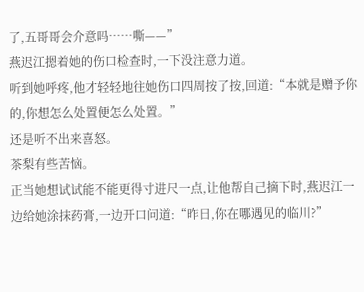了,五哥哥会介意吗……嘶——”
燕迟江摁着她的伤口检查时,一下没注意力道。
听到她呼疼,他才轻轻地往她伤口四周按了按,回道:“本就是赠予你的,你想怎么处置便怎么处置。”
还是听不出来喜怒。
茶梨有些苦恼。
正当她想试试能不能更得寸进尺一点,让他帮自己摘下时,燕迟江一边给她涂抹药膏,一边开口问道:“昨日,你在哪遇见的临川?”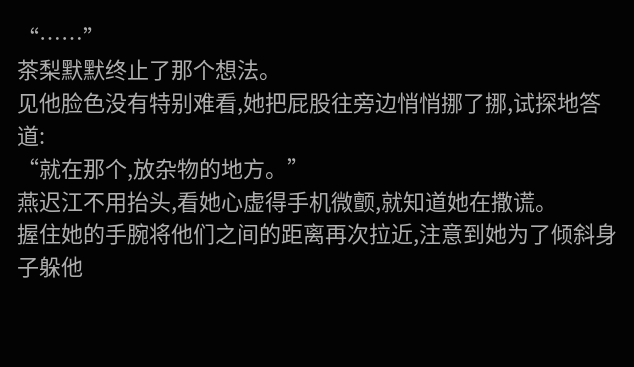“……”
茶梨默默终止了那个想法。
见他脸色没有特别难看,她把屁股往旁边悄悄挪了挪,试探地答道:
“就在那个,放杂物的地方。”
燕迟江不用抬头,看她心虚得手机微颤,就知道她在撒谎。
握住她的手腕将他们之间的距离再次拉近,注意到她为了倾斜身子躲他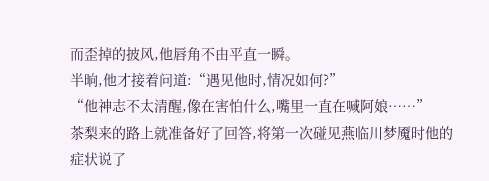而歪掉的披风,他唇角不由平直一瞬。
半晌,他才接着问道:“遇见他时,情况如何?”
“他神志不太清醒,像在害怕什么,嘴里一直在喊阿娘……”
茶梨来的路上就准备好了回答,将第一次碰见燕临川梦魇时他的症状说了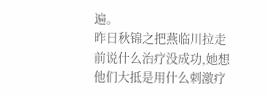遍。
昨日秋锦之把燕临川拉走前说什么治疗没成功,她想他们大抵是用什么刺激疗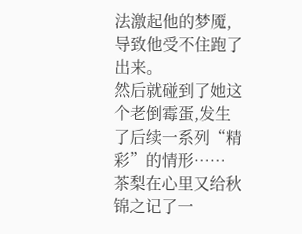法激起他的梦魇,导致他受不住跑了出来。
然后就碰到了她这个老倒霉蛋,发生了后续一系列“精彩”的情形……
茶梨在心里又给秋锦之记了一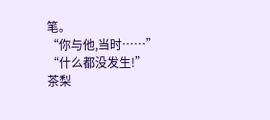笔。
“你与他,当时……”
“什么都没发生!”
茶梨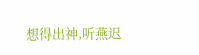想得出神,听燕迟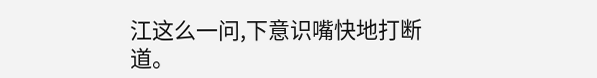江这么一问,下意识嘴快地打断道。